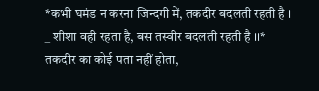*कभी घमंड न करना जिन्दगी में, तकदीर बदलती रहती है ।
_ शीशा वही रहता है, बस तस्वीर बदलती रहती है ।।*
तकदीर का कोई पता नहीं होता,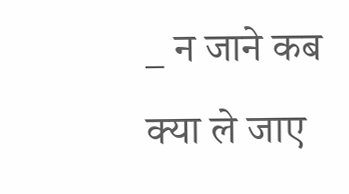_ न जाने कब क्या ले जाए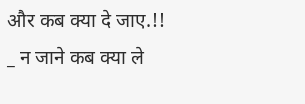और कब क्या दे जाए.!!
_ न जाने कब क्या ले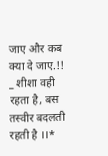जाए और कब क्या दे जाए.!!
_ शीशा वही रहता है, बस तस्वीर बदलती रहती है ।।*